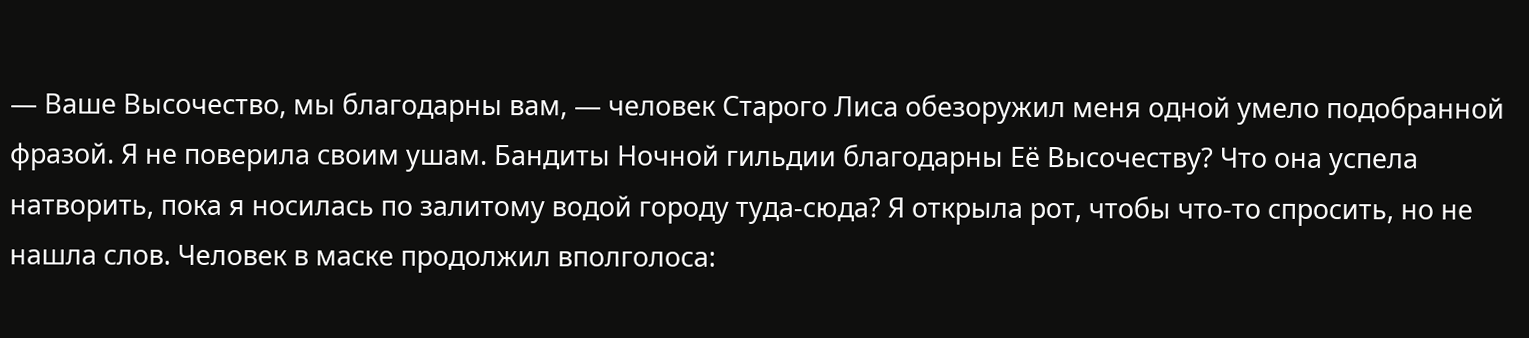— Ваше Высочество, мы благодарны вам, — человек Старого Лиса обезоружил меня одной умело подобранной фразой. Я не поверила своим ушам. Бандиты Ночной гильдии благодарны Её Высочеству? Что она успела натворить, пока я носилась по залитому водой городу туда-сюда? Я открыла рот, чтобы что-то спросить, но не нашла слов. Человек в маске продолжил вполголоса: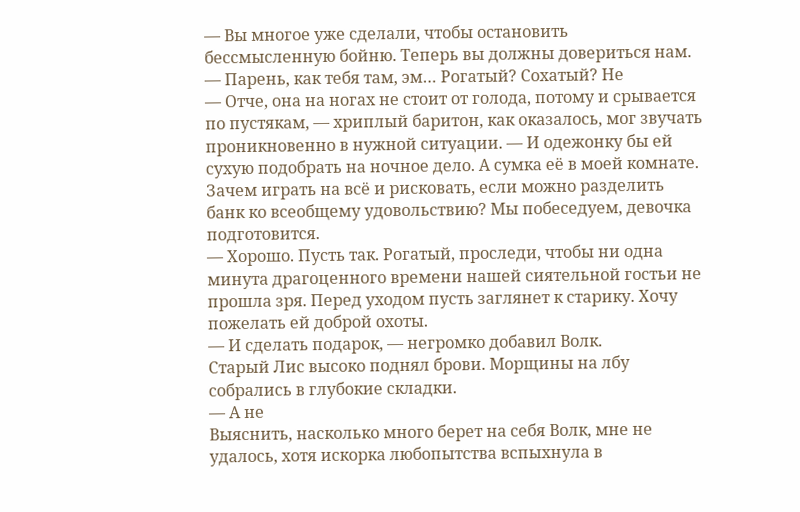— Вы многое уже сделали, чтобы остановить бессмысленную бойню. Теперь вы должны довериться нам.
— Парень, как тебя там, эм… Рогатый? Сохатый? Не
— Отче, она на ногах не стоит от голода, потому и срывается по пустякам, — хриплый баритон, как оказалось, мог звучать проникновенно в нужной ситуации. — И одежонку бы ей сухую подобрать на ночное дело. А сумка её в моей комнате. Зачем играть на всё и рисковать, если можно разделить банк ко всеобщему удовольствию? Мы побеседуем, девочка подготовится.
— Хорошо. Пусть так. Рогатый, проследи, чтобы ни одна минута драгоценного времени нашей сиятельной гостьи не прошла зря. Перед уходом пусть заглянет к старику. Хочу пожелать ей доброй охоты.
— И сделать подарок, — негромко добавил Волк.
Старый Лис высоко поднял брови. Морщины на лбу собрались в глубокие складки.
— А не
Выяснить, насколько много берет на себя Волк, мне не удалось, хотя искорка любопытства вспыхнула в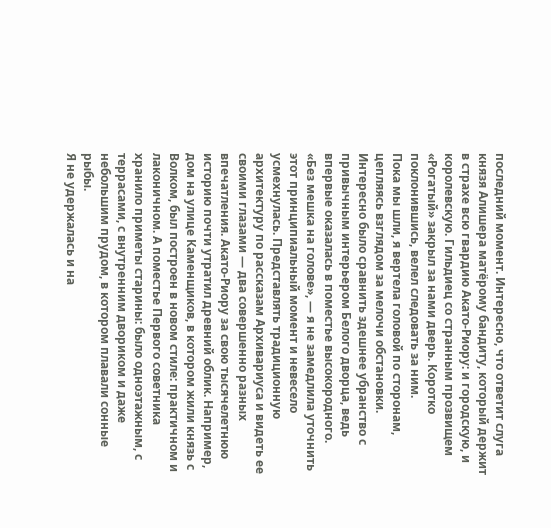последний момент. Интересно, что ответит слуга князя Алишера матёрому бандиту, который держит в страхе всю гвардию Акато-Риору: и городскую, и королевскую. Гильдиец со странным прозвищем «Рогатый» закрыл за нами дверь. Коротко поклонившись, велел следовать за ним.
Пока мы шли, я вертела головой по сторонам, цепляясь взглядом за мелочи обстановки. Интересно было сравнить здешнее убранство с привычным интерьером Белого дворца, ведь впервые оказалась в поместье высокородного.
«Без мешка на голове», — я не замедлила уточнить этот принципиальный момент и невесело усмехнулась. Представлять традиционную архитектуру по рассказам Архивариуса и видеть ее своими глазами — два совершенно разных впечатления. Акато-Риору за свою тысячелетнюю историю почти утратил древний облик. Например, дом на улице Каменщиков, в котором жили князь с Волком, был построен в новом стиле: практичном и лаконичном. А поместье Первого советника хранило приметы старины: было одноэтажным, с террасами, с внутренним двориком и даже небольшим прудом, в котором плавали сонные рыбы.
Я не удержалась и на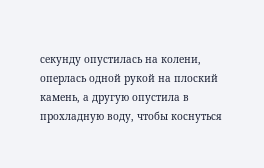секунду опустилась на колени, оперлась одной рукой на плоский камень, а другую опустила в прохладную воду, чтобы коснуться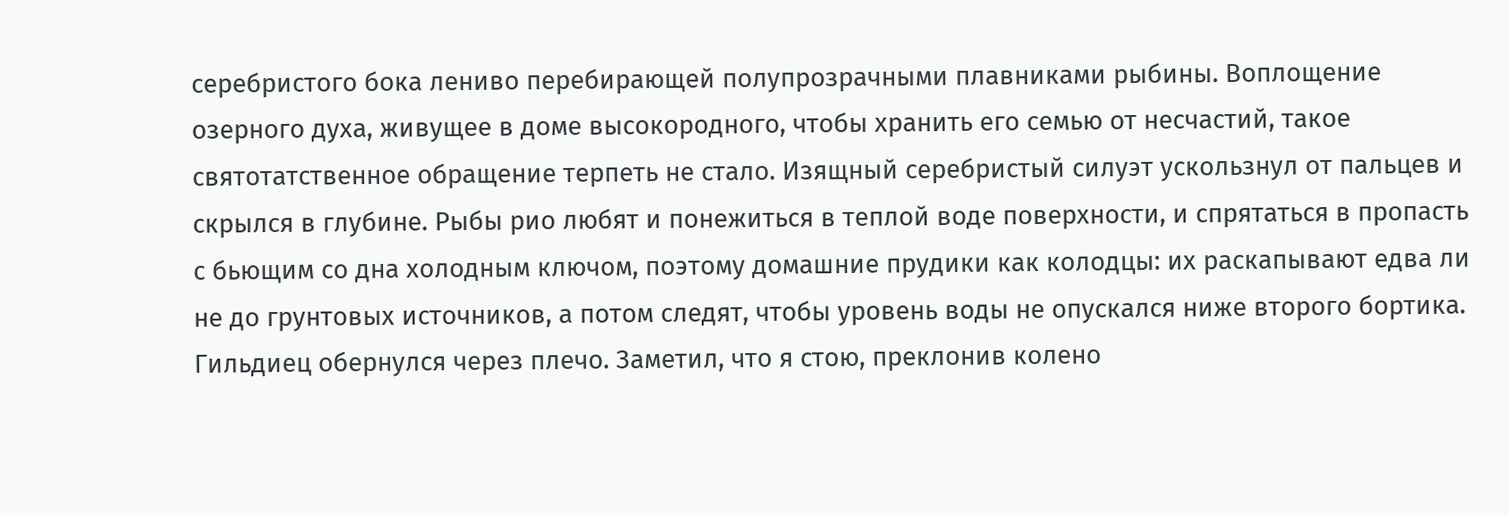серебристого бока лениво перебирающей полупрозрачными плавниками рыбины. Воплощение озерного духа, живущее в доме высокородного, чтобы хранить его семью от несчастий, такое святотатственное обращение терпеть не стало. Изящный серебристый силуэт ускользнул от пальцев и скрылся в глубине. Рыбы рио любят и понежиться в теплой воде поверхности, и спрятаться в пропасть с бьющим со дна холодным ключом, поэтому домашние прудики как колодцы: их раскапывают едва ли не до грунтовых источников, а потом следят, чтобы уровень воды не опускался ниже второго бортика.
Гильдиец обернулся через плечо. Заметил, что я стою, преклонив колено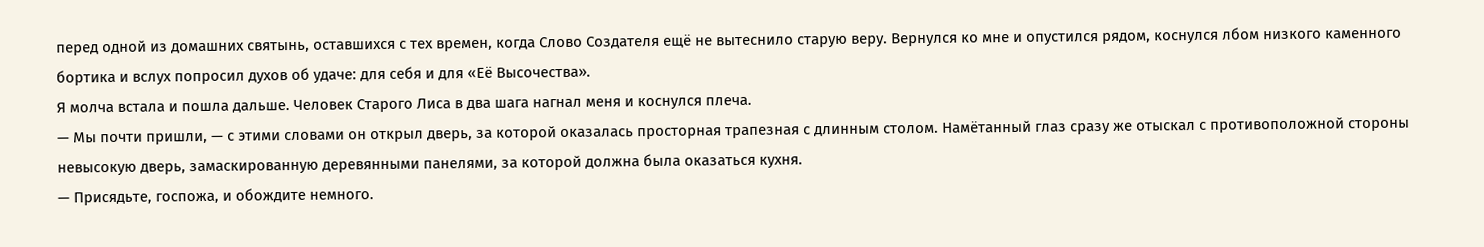перед одной из домашних святынь, оставшихся с тех времен, когда Слово Создателя ещё не вытеснило старую веру. Вернулся ко мне и опустился рядом, коснулся лбом низкого каменного бортика и вслух попросил духов об удаче: для себя и для «Её Высочества».
Я молча встала и пошла дальше. Человек Старого Лиса в два шага нагнал меня и коснулся плеча.
— Мы почти пришли, — с этими словами он открыл дверь, за которой оказалась просторная трапезная с длинным столом. Намётанный глаз сразу же отыскал с противоположной стороны невысокую дверь, замаскированную деревянными панелями, за которой должна была оказаться кухня.
— Присядьте, госпожа, и обождите немного.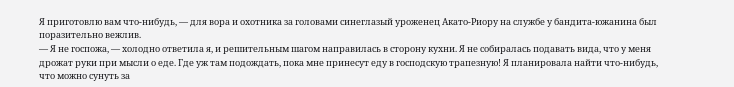Я приготовлю вам что-нибудь, — для вора и охотника за головами синеглазый уроженец Акато-Риору на службе у бандита-южанина был поразительно вежлив.
— Я не госпожа, — холодно ответила я, и решительным шагом направилась в сторону кухни. Я не собиралась подавать вида, что у меня дрожат руки при мысли о еде. Где уж там подождать, пока мне принесут еду в господскую трапезную! Я планировала найти что-нибудь, что можно сунуть за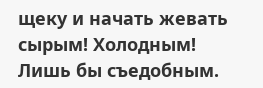щеку и начать жевать сырым! Холодным! Лишь бы съедобным.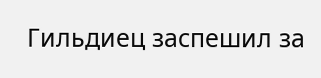Гильдиец заспешил за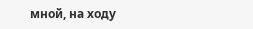мной, на ходу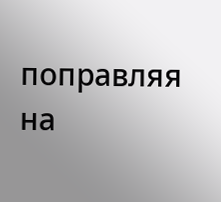поправляя на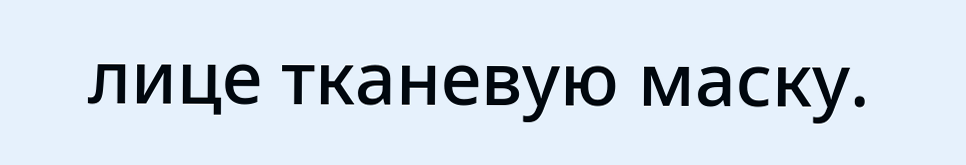лице тканевую маску.